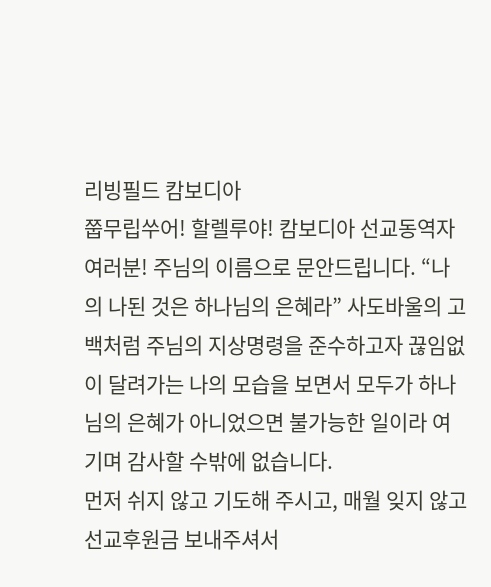리빙필드 캄보디아
쭙무립쑤어! 할렐루야! 캄보디아 선교동역자 여러분! 주님의 이름으로 문안드립니다. “나의 나된 것은 하나님의 은혜라” 사도바울의 고백처럼 주님의 지상명령을 준수하고자 끊임없이 달려가는 나의 모습을 보면서 모두가 하나님의 은혜가 아니었으면 불가능한 일이라 여기며 감사할 수밖에 없습니다.
먼저 쉬지 않고 기도해 주시고, 매월 잊지 않고 선교후원금 보내주셔서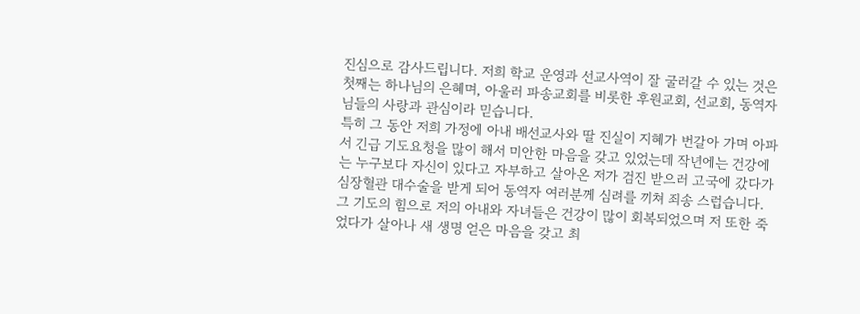진심으로 감사드립니다. 저희 학교 운영과 선교사역이 잘 굴러갈 수 있는 것은 첫째는 하나님의 은혜며, 아울러 파송교회를 비롯한 후원교회, 선교회, 동역자님들의 사랑과 관심이라 믿습니다.
특히 그 동안 저희 가정에 아내 배선교사와 딸 진실이 지혜가 번갈아 가며 아파서 긴급 기도요청을 많이 해서 미안한 마음을 갖고 있었는데 작년에는 건강에는 누구보다 자신이 있다고 자부하고 살아온 저가 검진 받으러 고국에 갔다가 심장혈관 대수술을 받게 되어 동역자 여러분께 심려를 끼쳐 죄송 스럽습니다. 그 기도의 힘으로 저의 아내와 자녀들은 건강이 많이 회복되었으며 저 또한 죽었다가 살아나 새 생명 얻은 마음을 갖고 최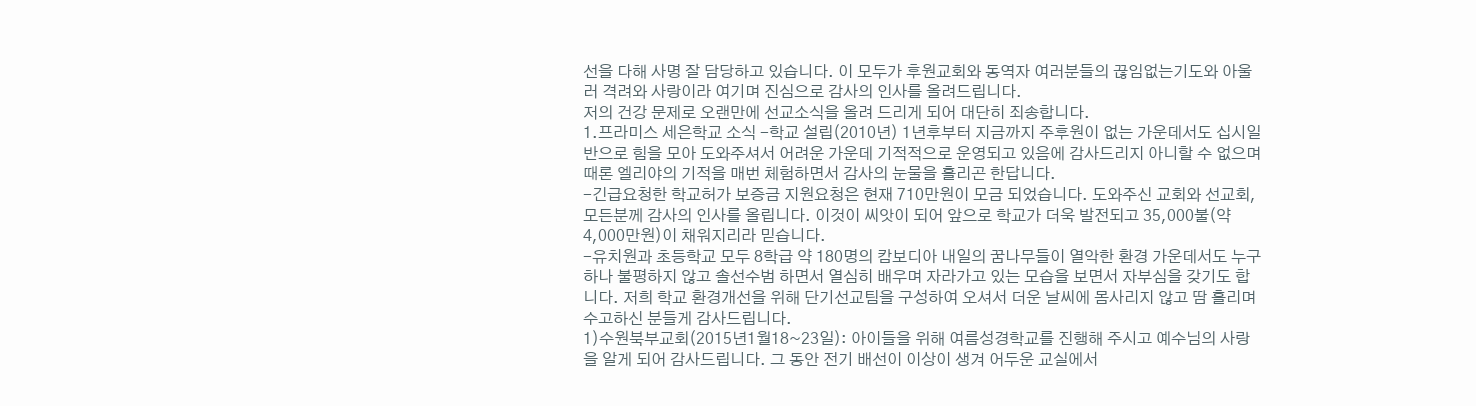선을 다해 사명 잘 담당하고 있습니다. 이 모두가 후원교회와 동역자 여러분들의 끊임없는기도와 아울러 격려와 사랑이라 여기며 진심으로 감사의 인사를 올려드립니다.
저의 건강 문제로 오랜만에 선교소식을 올려 드리게 되어 대단히 죄송합니다.
1.프라미스 세은학교 소식 -학교 설립(2010년) 1년후부터 지금까지 주후원이 없는 가운데서도 십시일반으로 힘을 모아 도와주셔서 어려운 가운데 기적적으로 운영되고 있음에 감사드리지 아니할 수 없으며 때론 엘리야의 기적을 매번 체험하면서 감사의 눈물을 흘리곤 한답니다.
-긴급요청한 학교허가 보증금 지원요청은 현재 710만원이 모금 되었습니다. 도와주신 교회와 선교회, 모든분께 감사의 인사를 올립니다. 이것이 씨앗이 되어 앞으로 학교가 더욱 발전되고 35,000불(약 4,000만원)이 채워지리라 믿습니다.
-유치원과 초등학교 모두 8학급 약 180명의 캄보디아 내일의 꿈나무들이 열악한 환경 가운데서도 누구하나 불평하지 않고 솔선수범 하면서 열심히 배우며 자라가고 있는 모습을 보면서 자부심을 갖기도 합니다. 저희 학교 환경개선을 위해 단기선교팀을 구성하여 오셔서 더운 날씨에 몸사리지 않고 땀 흘리며 수고하신 분들게 감사드립니다.
1)수원북부교회(2015년1월18~23일): 아이들을 위해 여름성경학교를 진행해 주시고 예수님의 사랑을 알게 되어 감사드립니다. 그 동안 전기 배선이 이상이 생겨 어두운 교실에서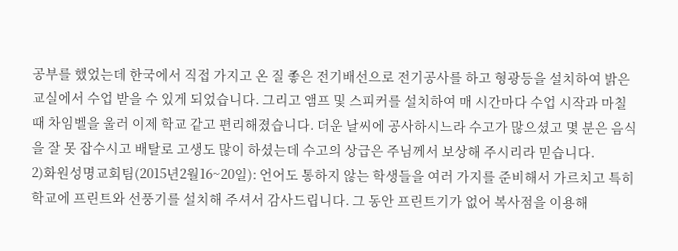공부를 했었는데 한국에서 직접 가지고 온 질 좋은 전기배선으로 전기공사를 하고 형광등을 설치하여 밝은 교실에서 수업 받을 수 있게 되었습니다. 그리고 앰프 및 스피커를 설치하여 매 시간마다 수업 시작과 마칠 때 차임벨을 울러 이제 학교 같고 편리해졌습니다. 더운 날씨에 공사하시느라 수고가 많으셨고 몇 분은 음식을 잘 못 잡수시고 배탈로 고생도 많이 하셨는데 수고의 상급은 주님께서 보상해 주시리라 믿습니다.
2)화원성명교회팀(2015년2월16~20일): 언어도 통하지 않는 학생들을 여러 가지를 준비해서 가르치고 특히 학교에 프린트와 선풍기를 설치해 주셔서 감사드립니다. 그 동안 프린트기가 없어 복사점을 이용해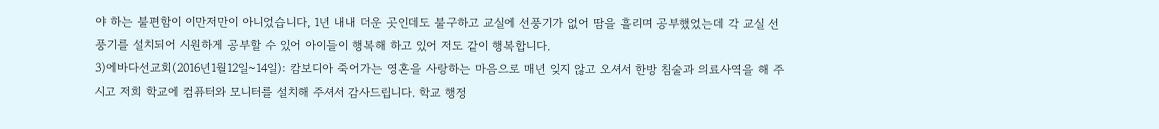야 하는 불편함이 이만저만이 아니었습니다, 1년 내내 더운 곳인데도 불구하고 교실에 선풍기가 없어 땀을 흘리며 공부했었는데 각 교실 선풍기를 설치되어 시원하게 공부할 수 있어 아이들이 행복해 하고 있어 저도 같이 행복합니다.
3)에바다선교회(2016년1월12일~14일): 캄보디아 죽어가는 영혼을 사랑하는 마음으로 매년 잊지 않고 오셔서 한방 침술과 의료사역을 해 주시고 저희 학교에 컴퓨터와 모니터를 설치해 주셔서 감사드립니다. 학교 행정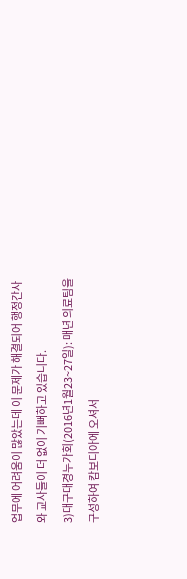업무에 어려움이 많았는데 이 문제가 해결되어 행정간사와 교사들이 더 없이 기뻐하고 있습니다.
3)대구대경누가회(2016년1월23~27일): 매년 의료팀을 구성하여 캄보디아에 오셔서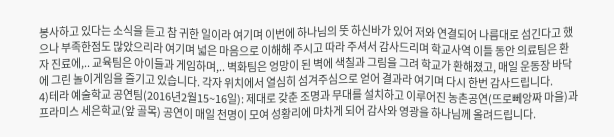봉사하고 있다는 소식을 듣고 참 귀한 일이라 여기며 이번에 하나님의 뚯 하신바가 있어 저와 연결되어 나름대로 섬긴다고 했으나 부족한점도 많았으리라 여기며 넓은 마음으로 이해해 주시고 따라 주셔서 감사드리며 학교사역 이틀 동안 의료팀은 환자 진료에,.. 교육팀은 아이들과 게임하며,.. 벽화팀은 엉망이 된 벽에 색칠과 그림을 그려 학교가 환해졌고, 매일 운동장 바닥에 그린 놀이게임을 즐기고 있습니다. 각자 위치에서 열심히 섬겨주심으로 얻어 결과라 여기며 다시 한번 감사드립니다.
4)테라 예술학교 공연팀(2016년2월15~16일): 제대로 갖춘 조명과 무대를 설치하고 이루어진 농촌공연(뜨로뻬앙짜 마을)과 프라미스 세은학교(앞 골목) 공연이 매일 천명이 모여 성황리에 마차게 되어 감사와 영광을 하나님께 올려드립니다.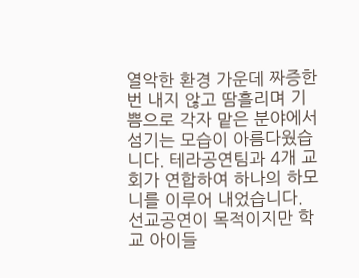열악한 환경 가운데 짜증한번 내지 않고 땀흘리며 기쁨으로 각자 맡은 분야에서 섬기는 모습이 아름다웠습니다. 테라공연팀과 4개 교회가 연합하여 하나의 하모니를 이루어 내었습니다. 선교공연이 목적이지만 학교 아이들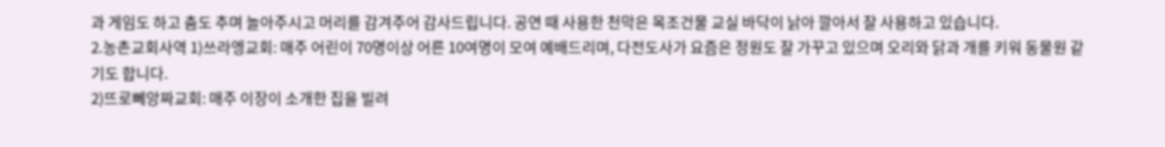과 게임도 하고 춤도 추며 놀아주시고 머리를 감겨주어 감사드립니다. 공연 때 사용한 천막은 목조건물 교실 바닥이 낡아 깔아서 잘 사용하고 있습니다.
2.농촌교회사역 1)쓰라엥교회: 매주 어린이 70명이상 어른 10여명이 모여 예배드리며, 다전도사가 요즘은 정원도 잘 가꾸고 있으며 오리와 닭과 개를 키워 동물원 같기도 합니다.
2)뜨로뻬앙짜교회: 매주 이장이 소개한 집을 빌려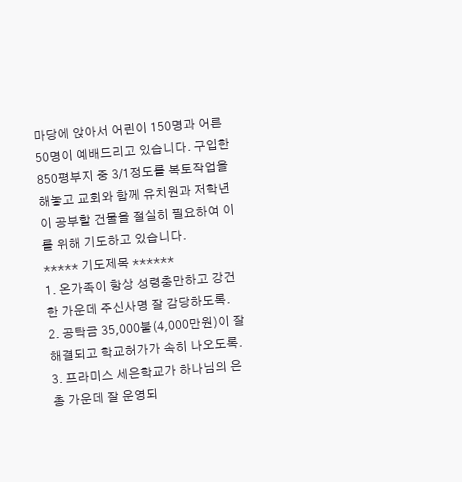마당에 앉아서 어린이 150명과 어른 50명이 예배드리고 있습니다. 구입한 850평부지 중 3/1정도를 복토작업을 해놓고 교회와 함께 유치원과 저학년이 공부할 건물을 절실히 필요하여 이를 위해 기도하고 있습니다.
***** 기도제목 ******
1. 온가족이 항상 성령충만하고 강건한 가운데 주신사명 잘 감당하도록.
2. 공탁금 35,000불(4,000만원)이 잘 해결되고 학교허가가 속히 나오도록.
3. 프라미스 세은학교가 하나님의 은총 가운데 잘 운영되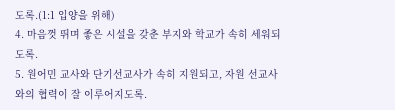도록.(1:1 입양을 위해)
4. 마음껏 뛰며 좋은 시설을 갖춘 부지와 학교가 속히 세워되도록.
5. 원어민 교사와 단기선교사가 속히 지원되고, 자원 선교사와의 협력이 잘 이루어지도록.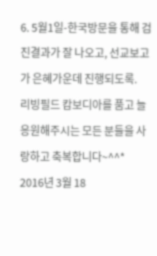6. 5월1일-한국방문을 통해 검진결과가 잘 나오고, 선교보고가 은혜가운데 진행되도록.
리빙필드 캄보디아를 품고 늘 응원해주시는 모든 분들을 사랑하고 축복합니다~^^*
2016년 3월 18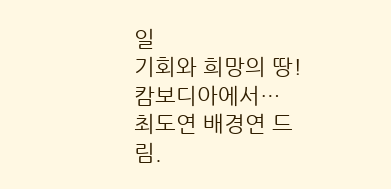일
기회와 희망의 땅! 캄보디아에서…
최도연 배경연 드림.